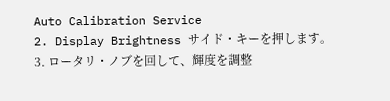Auto Calibration Service
2. Display Brightness サイド・キーを押します。
3. ロータリ・ノブを回して、輝度を調整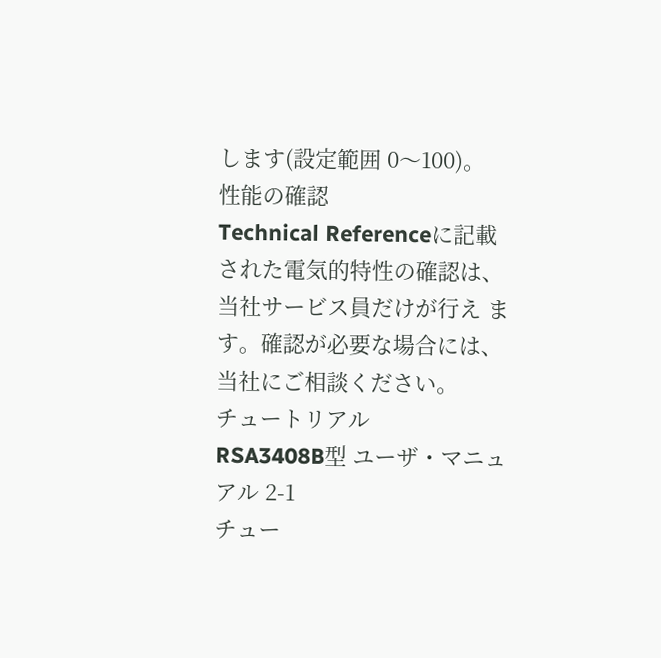します(設定範囲 0〜100)。
性能の確認
Technical Referenceに記載された電気的特性の確認は、当社サービス員だけが行え ます。確認が必要な場合には、当社にご相談ください。
チュートリアル
RSA3408B型 ユーザ・マニュアル 2-1
チュー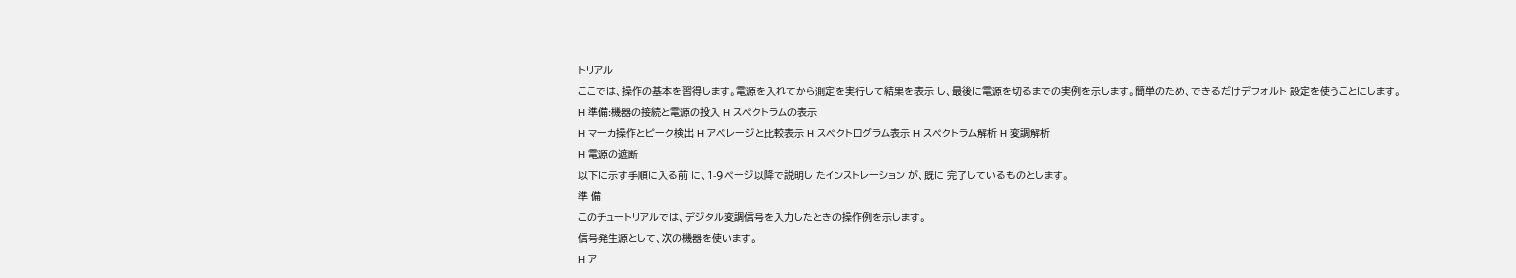トリアル
ここでは、操作の基本を習得します。電源を入れてから測定を実行して結果を表示 し、最後に電源を切るまでの実例を示します。簡単のため、できるだけデフォルト 設定を使うことにします。
H 準備:機器の接続と電源の投入 H スペクトラムの表示
H マーカ操作とピーク検出 H アベレージと比較表示 H スペクトログラム表示 H スペクトラム解析 H 変調解析
H 電源の遮断
以下に示す手順に入る前 に、1-9ページ以降で説明し たインストレーション が、既に 完了しているものとします。
準 備
このチュートリアルでは、デジタル変調信号を入力したときの操作例を示します。
信号発生源として、次の機器を使います。
H ア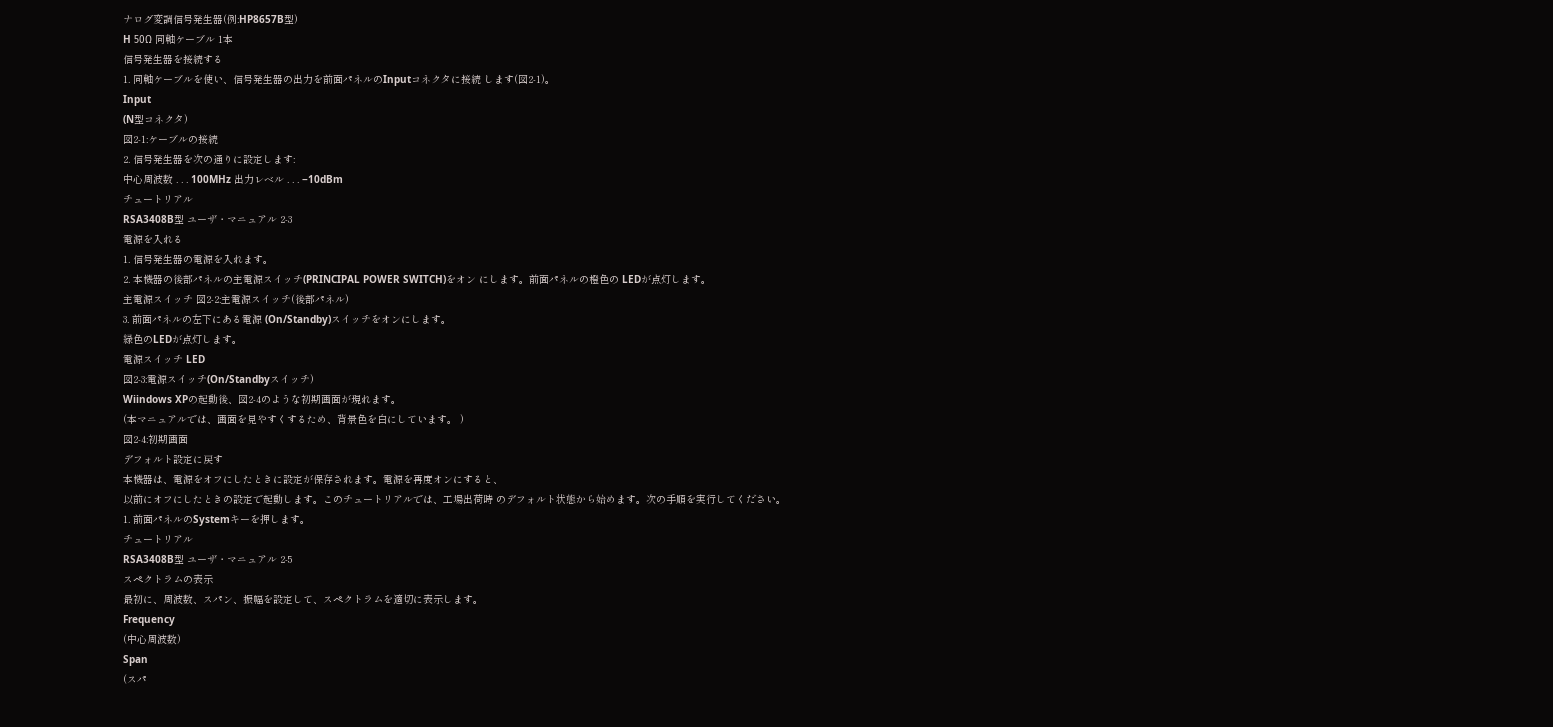ナログ変調信号発生器(例:HP8657B型)
H 50Ω 同軸ケーブル 1本
信号発生器を接続する
1. 同軸ケーブルを使い、信号発生器の出力を前面パネルのInputコネクタに接続 します(図2-1)。
Input
(N型コネクタ)
図2-1:ケーブルの接続
2. 信号発生器を次の通りに設定します:
中心周波数 . . . 100MHz 出力レベル . . . −10dBm
チュートリアル
RSA3408B型 ユーザ・マニュアル 2-3
電源を入れる
1. 信号発生器の電源を入れます。
2. 本機器の後部パネルの主電源スイッチ(PRINCIPAL POWER SWITCH)をオン にします。前面パネルの橙色の LEDが点灯します。
主電源スイッチ 図2-2:主電源スイッチ(後部パネル)
3. 前面パネルの左下にある電源 (On/Standby)スイッチをオンにします。
緑色のLEDが点灯します。
電源スイッチ LED
図2-3:電源スイッチ(On/Standbyスイッチ)
Wiindows XPの起動後、図2-4のような初期画面が現れます。
(本マニュアルでは、画面を見やすくするため、背景色を白にしています。 )
図2-4:初期画面
デフォルト設定に戻す
本機器は、電源をオフにしたときに設定が保存されます。電源を再度オンにすると、
以前にオフにしたときの設定で起動します。このチュートリアルでは、工場出荷時 のデフォルト状態から始めます。次の手順を実行してください。
1. 前面パネルのSystemキーを押します。
チュートリアル
RSA3408B型 ユーザ・マニュアル 2-5
スペクトラムの表示
最初に、周波数、スパン、振幅を設定して、スペクトラムを適切に表示します。
Frequency
(中心周波数)
Span
(スパ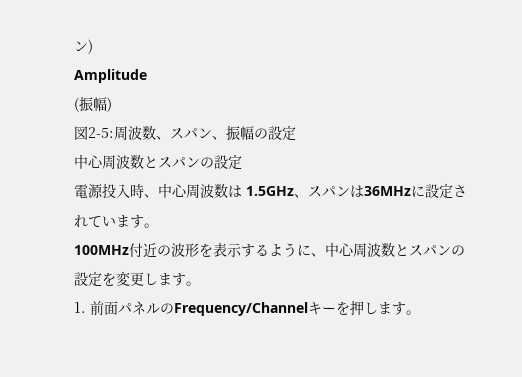ン)
Amplitude
(振幅)
図2-5:周波数、スパン、振幅の設定
中心周波数とスパンの設定
電源投入時、中心周波数は 1.5GHz、スパンは36MHzに設定されています。
100MHz付近の波形を表示するように、中心周波数とスパンの設定を変更します。
1. 前面パネルのFrequency/Channelキーを押します。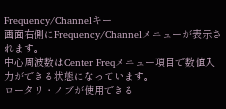Frequency/Channelキー
画面右側にFrequency/Channelメニューが表示されます。
中心周波数はCenter Freqメニュー項目で数値入力ができる状態になっています。
ロータリ・ノブが使用できる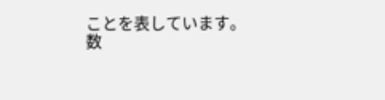ことを表しています。
数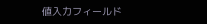値入力フィールド